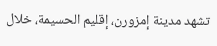تشهد مدينة إمزورن، إقليم الحسيمة، خلال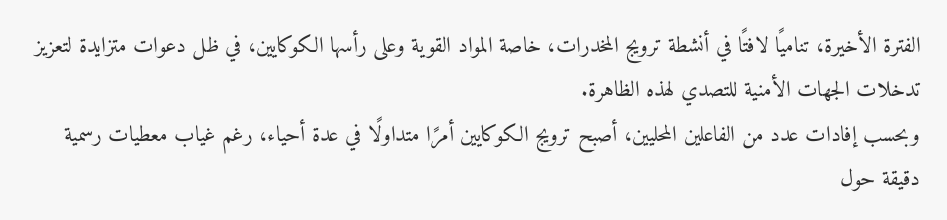الفترة الأخيرة، تناميًا لافتًا في أنشطة ترويج المخدرات، خاصة المواد القوية وعلى رأسها الكوكايين، في ظل دعوات متزايدة لتعزيز تدخلات الجهات الأمنية للتصدي لهذه الظاهرة.
وبحسب إفادات عدد من الفاعلين المحليين، أصبح ترويج الكوكايين أمرًا متداولًا في عدة أحياء، رغم غياب معطيات رسمية دقيقة حول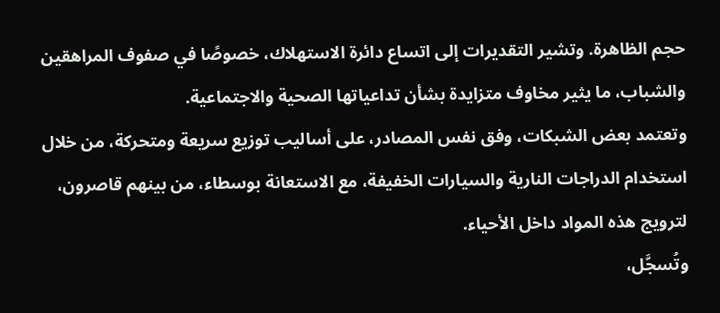حجم الظاهرة. وتشير التقديرات إلى اتساع دائرة الاستهلاك، خصوصًا في صفوف المراهقين والشباب، ما يثير مخاوف متزايدة بشأن تداعياتها الصحية والاجتماعية.
وتعتمد بعض الشبكات، وفق نفس المصادر، على أساليب توزيع سريعة ومتحركة، من خلال استخدام الدراجات النارية والسيارات الخفيفة، مع الاستعانة بوسطاء، من بينهم قاصرون، لترويج هذه المواد داخل الأحياء.
وتُسجَّل،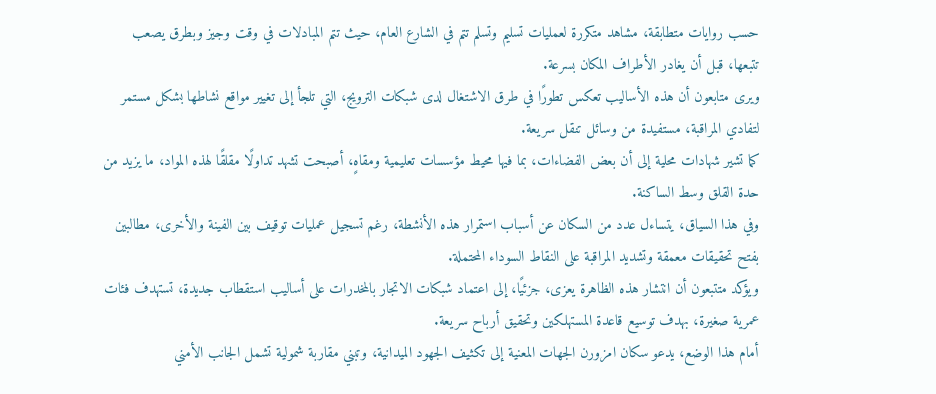حسب روايات متطابقة، مشاهد متكررة لعمليات تسليم وتسلم تتم في الشارع العام، حيث تتم المبادلات في وقت وجيز وبطرق يصعب تتبعها، قبل أن يغادر الأطراف المكان بسرعة.
ويرى متابعون أن هذه الأساليب تعكس تطورًا في طرق الاشتغال لدى شبكات الترويج، التي تلجأ إلى تغيير مواقع نشاطها بشكل مستمر لتفادي المراقبة، مستفيدة من وسائل تنقل سريعة.
كما تشير شهادات محلية إلى أن بعض الفضاءات، بما فيها محيط مؤسسات تعليمية ومقاهٍ، أصبحت تشهد تداولًا مقلقًا لهذه المواد، ما يزيد من حدة القلق وسط الساكنة.
وفي هذا السياق، يتساءل عدد من السكان عن أسباب استمرار هذه الأنشطة، رغم تسجيل عمليات توقيف بين الفينة والأخرى، مطالبين بفتح تحقيقات معمقة وتشديد المراقبة على النقاط السوداء المحتملة.
ويؤكد متتبعون أن انتشار هذه الظاهرة يعزى، جزئيًا، إلى اعتماد شبكات الاتجار بالمخدرات على أساليب استقطاب جديدة، تستهدف فئات عمرية صغيرة، بهدف توسيع قاعدة المستهلكين وتحقيق أرباح سريعة.
أمام هذا الوضع، يدعو سكان امزورن الجهات المعنية إلى تكثيف الجهود الميدانية، وتبني مقاربة شمولية تشمل الجانب الأمني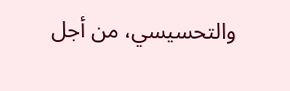والتحسيسي، من أجل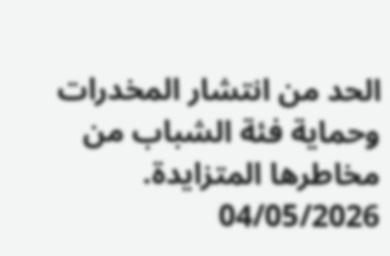الحد من انتشار المخدرات وحماية فئة الشباب من مخاطرها المتزايدة.
04/05/2026